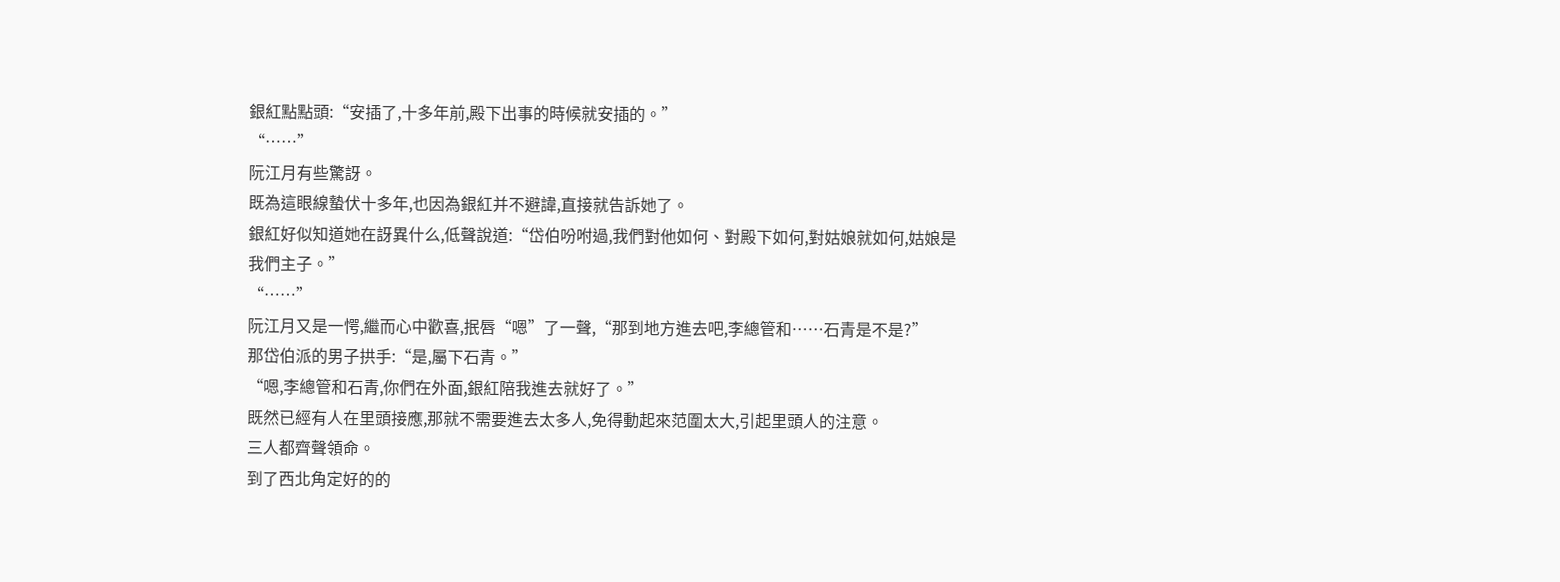銀紅點點頭:“安插了,十多年前,殿下出事的時候就安插的。”
“……”
阮江月有些驚訝。
既為這眼線蟄伏十多年,也因為銀紅并不避諱,直接就告訴她了。
銀紅好似知道她在訝異什么,低聲說道:“岱伯吩咐過,我們對他如何、對殿下如何,對姑娘就如何,姑娘是我們主子。”
“……”
阮江月又是一愕,繼而心中歡喜,抿唇“嗯”了一聲,“那到地方進去吧,李總管和……石青是不是?”
那岱伯派的男子拱手:“是,屬下石青。”
“嗯,李總管和石青,你們在外面,銀紅陪我進去就好了。”
既然已經有人在里頭接應,那就不需要進去太多人,免得動起來范圍太大,引起里頭人的注意。
三人都齊聲領命。
到了西北角定好的的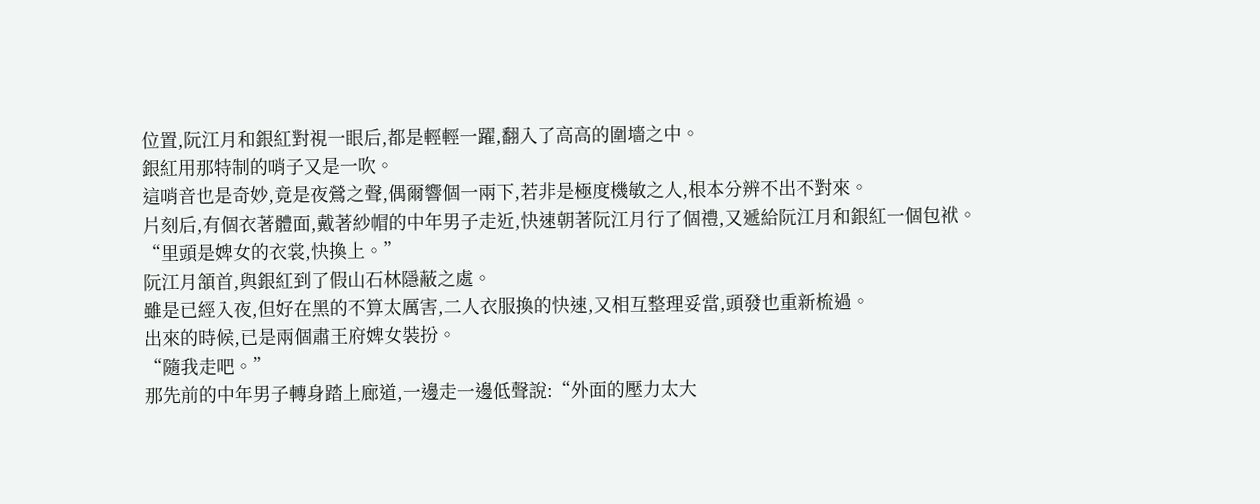位置,阮江月和銀紅對視一眼后,都是輕輕一躍,翻入了高高的圍墻之中。
銀紅用那特制的哨子又是一吹。
這哨音也是奇妙,竟是夜鶯之聲,偶爾響個一兩下,若非是極度機敏之人,根本分辨不出不對來。
片刻后,有個衣著體面,戴著紗帽的中年男子走近,快速朝著阮江月行了個禮,又遞給阮江月和銀紅一個包袱。
“里頭是婢女的衣裳,快換上。”
阮江月頷首,與銀紅到了假山石林隱蔽之處。
雖是已經入夜,但好在黑的不算太厲害,二人衣服換的快速,又相互整理妥當,頭發也重新梳過。
出來的時候,已是兩個肅王府婢女裝扮。
“隨我走吧。”
那先前的中年男子轉身踏上廊道,一邊走一邊低聲說:“外面的壓力太大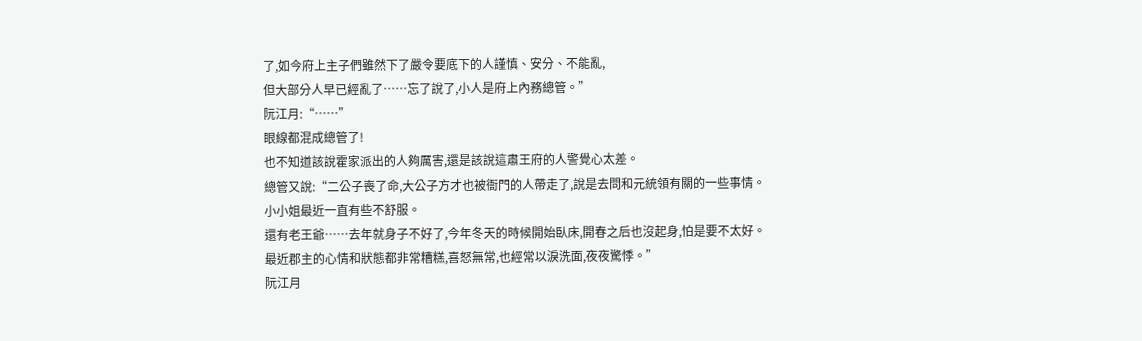了,如今府上主子們雖然下了嚴令要底下的人謹慎、安分、不能亂,
但大部分人早已經亂了……忘了說了,小人是府上內務總管。”
阮江月:“……”
眼線都混成總管了!
也不知道該說霍家派出的人夠厲害,還是該說這肅王府的人警覺心太差。
總管又說:“二公子喪了命,大公子方才也被衙門的人帶走了,說是去問和元統領有關的一些事情。
小小姐最近一直有些不舒服。
還有老王爺……去年就身子不好了,今年冬天的時候開始臥床,開春之后也沒起身,怕是要不太好。
最近郡主的心情和狀態都非常糟糕,喜怒無常,也經常以淚洗面,夜夜驚悸。”
阮江月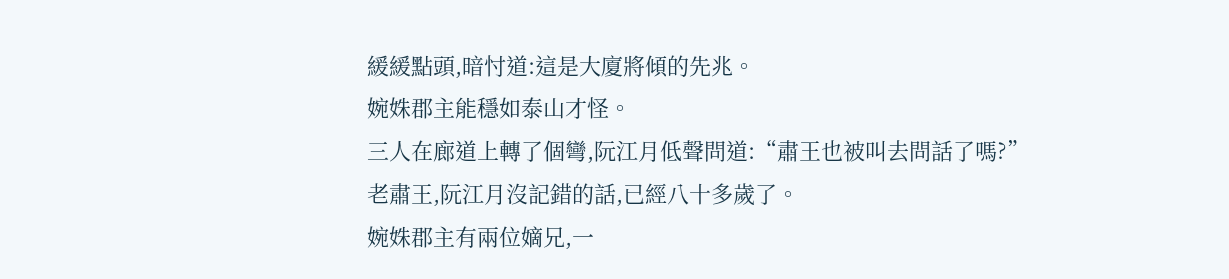緩緩點頭,暗忖道:這是大廈將傾的先兆。
婉姝郡主能穩如泰山才怪。
三人在廊道上轉了個彎,阮江月低聲問道:“肅王也被叫去問話了嗎?”
老肅王,阮江月沒記錯的話,已經八十多歲了。
婉姝郡主有兩位嫡兄,一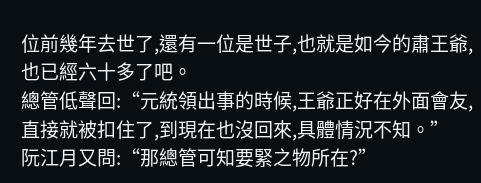位前幾年去世了,還有一位是世子,也就是如今的肅王爺,也已經六十多了吧。
總管低聲回:“元統領出事的時候,王爺正好在外面會友,直接就被扣住了,到現在也沒回來,具體情況不知。”
阮江月又問:“那總管可知要緊之物所在?”